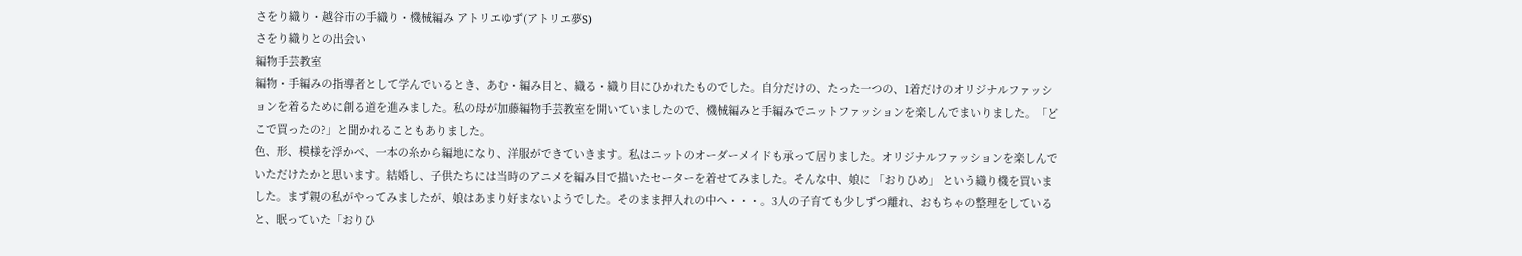さをり織り・越谷市の手織り・機械編み アトリエゆず(アトリエ夢S)
さをり織りとの出会い
編物手芸教室
編物・手編みの指導者として学んでいるとき、あむ・編み目と、織る・織り目にひかれたものでした。自分だけの、たった一つの、1着だけのオリジナルファッションを着るために創る道を進みました。私の母が加藤編物手芸教室を開いていましたので、機械編みと手編みでニットファッションを楽しんでまいりました。「どこで買ったの?」と聞かれることもありました。
色、形、模様を浮かべ、一本の糸から編地になり、洋服ができていきます。私はニットのオーダーメイドも承って居りました。オリジナルファッションを楽しんでいただけたかと思います。結婚し、子供たちには当時のアニメを編み目で描いたセーターを着せてみました。そんな中、娘に 「おりひめ」 という織り機を買いました。まず親の私がやってみましたが、娘はあまり好まないようでした。そのまま押入れの中へ・・・。3人の子育ても少しずつ離れ、おもちゃの整理をしていると、眠っていた「おりひ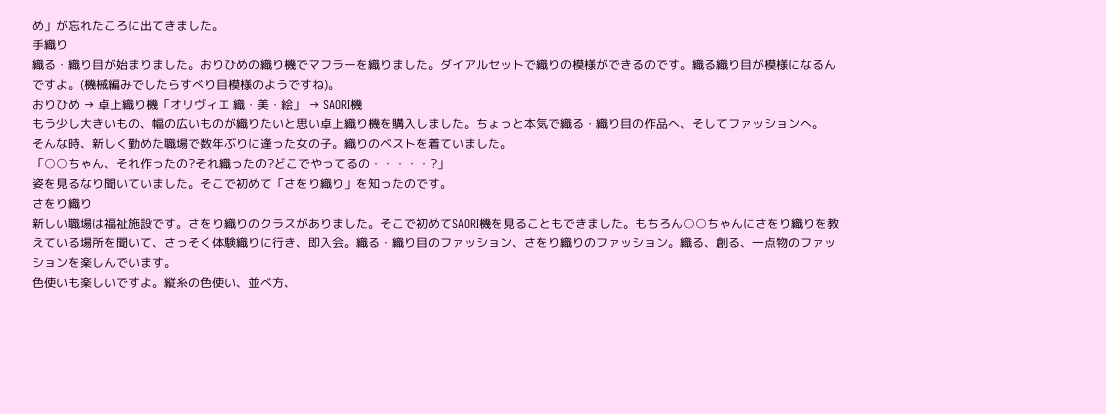め」が忘れたころに出てきました。
手織り
織る・織り目が始まりました。おりひめの織り機でマフラーを織りました。ダイアルセットで織りの模様ができるのです。織る織り目が模様になるんですよ。(機械編みでしたらすべり目模様のようですね)。
おりひめ → 卓上織り機「オリヴィエ 織・美・絵」 → SAORI機
もう少し大きいもの、幅の広いものが織りたいと思い卓上織り機を購入しました。ちょっと本気で織る・織り目の作品へ、そしてファッションへ。
そんな時、新しく勤めた職場で数年ぶりに逢った女の子。織りのベストを着ていました。
「○○ちゃん、それ作ったの?それ織ったの?どこでやってるの・・・・・?」
姿を見るなり聞いていました。そこで初めて「さをり織り」を知ったのです。
さをり織り
新しい職場は福祉施設です。さをり織りのクラスがありました。そこで初めてSAORI機を見ることもできました。もちろん○○ちゃんにさをり織りを教えている場所を聞いて、さっそく体験織りに行き、即入会。織る・織り目のファッション、さをり織りのファッション。織る、創る、一点物のファッションを楽しんでいます。
色使いも楽しいですよ。縦糸の色使い、並べ方、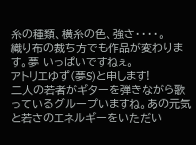糸の種類、横糸の色、強さ・・・・。
織り布の裁ち方でも作品が変わります。夢 いっぱいですねぇ。
アトリエゆず(夢S)と申します!
二人の若者がギターを弾きながら歌っているグループいますね。あの元気と若さのエネルギーをいただい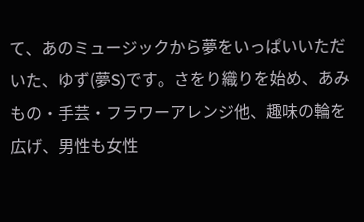て、あのミュージックから夢をいっぱいいただいた、ゆず(夢S)です。さをり織りを始め、あみもの・手芸・フラワーアレンジ他、趣味の輪を広げ、男性も女性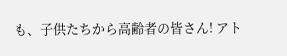も、子供たちから高齢者の皆さん! アト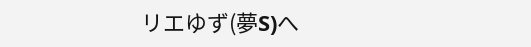リエゆず(夢S)へ